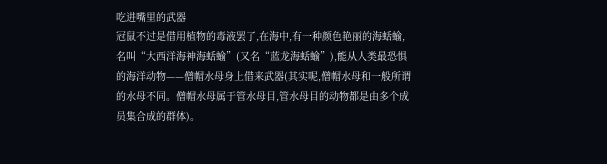吃进嘴里的武器
冠鼠不过是借用植物的毒液罢了,在海中,有一种颜色艳丽的海蛞蝓,名叫“大西洋海神海蛞蝓”(又名“蓝龙海蛞蝓”),能从人类最恐惧的海洋动物——僧帽水母身上借来武器(其实呢,僧帽水母和一般所谓的水母不同。僧帽水母属于管水母目,管水母目的动物都是由多个成员集合成的群体)。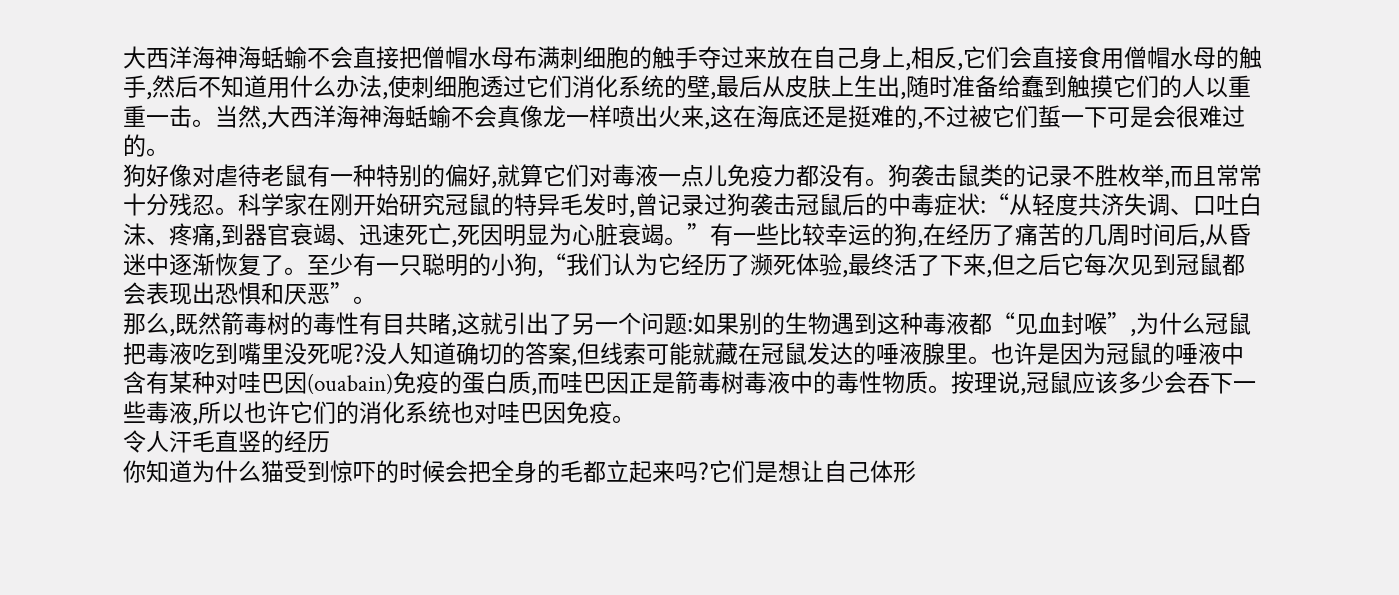大西洋海神海蛞蝓不会直接把僧帽水母布满刺细胞的触手夺过来放在自己身上,相反,它们会直接食用僧帽水母的触手,然后不知道用什么办法,使刺细胞透过它们消化系统的壁,最后从皮肤上生出,随时准备给蠢到触摸它们的人以重重一击。当然,大西洋海神海蛞蝓不会真像龙一样喷出火来,这在海底还是挺难的,不过被它们蜇一下可是会很难过的。
狗好像对虐待老鼠有一种特别的偏好,就算它们对毒液一点儿免疫力都没有。狗袭击鼠类的记录不胜枚举,而且常常十分残忍。科学家在刚开始研究冠鼠的特异毛发时,曾记录过狗袭击冠鼠后的中毒症状:“从轻度共济失调、口吐白沫、疼痛,到器官衰竭、迅速死亡,死因明显为心脏衰竭。”有一些比较幸运的狗,在经历了痛苦的几周时间后,从昏迷中逐渐恢复了。至少有一只聪明的小狗,“我们认为它经历了濒死体验,最终活了下来,但之后它每次见到冠鼠都会表现出恐惧和厌恶”。
那么,既然箭毒树的毒性有目共睹,这就引出了另一个问题:如果别的生物遇到这种毒液都“见血封喉”,为什么冠鼠把毒液吃到嘴里没死呢?没人知道确切的答案,但线索可能就藏在冠鼠发达的唾液腺里。也许是因为冠鼠的唾液中含有某种对哇巴因(ouabain)免疫的蛋白质,而哇巴因正是箭毒树毒液中的毒性物质。按理说,冠鼠应该多少会吞下一些毒液,所以也许它们的消化系统也对哇巴因免疫。
令人汗毛直竖的经历
你知道为什么猫受到惊吓的时候会把全身的毛都立起来吗?它们是想让自己体形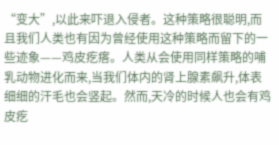“变大”,以此来吓退入侵者。这种策略很聪明,而且我们人类也有因为曾经使用这种策略而留下的一些迹象——鸡皮疙瘩。人类从会使用同样策略的哺乳动物进化而来,当我们体内的肾上腺素飙升,体表细细的汗毛也会竖起。然而,天冷的时候人也会有鸡皮疙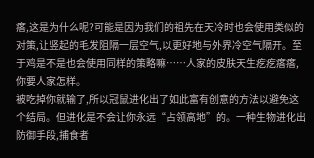瘩,这是为什么呢?可能是因为我们的祖先在天冷时也会使用类似的对策,让竖起的毛发阻隔一层空气,以更好地与外界冷空气隔开。至于鸡是不是也会使用同样的策略嘛……人家的皮肤天生疙疙瘩瘩,你要人家怎样。
被吃掉你就输了,所以冠鼠进化出了如此富有创意的方法以避免这个结局。但进化是不会让你永远“占领高地”的。一种生物进化出防御手段,捕食者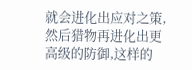就会进化出应对之策,然后猎物再进化出更高级的防御,这样的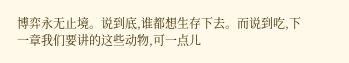博弈永无止境。说到底,谁都想生存下去。而说到吃,下一章我们要讲的这些动物,可一点儿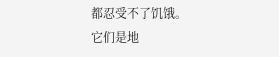都忍受不了饥饿。
它们是地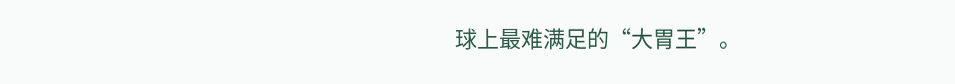球上最难满足的“大胃王”。